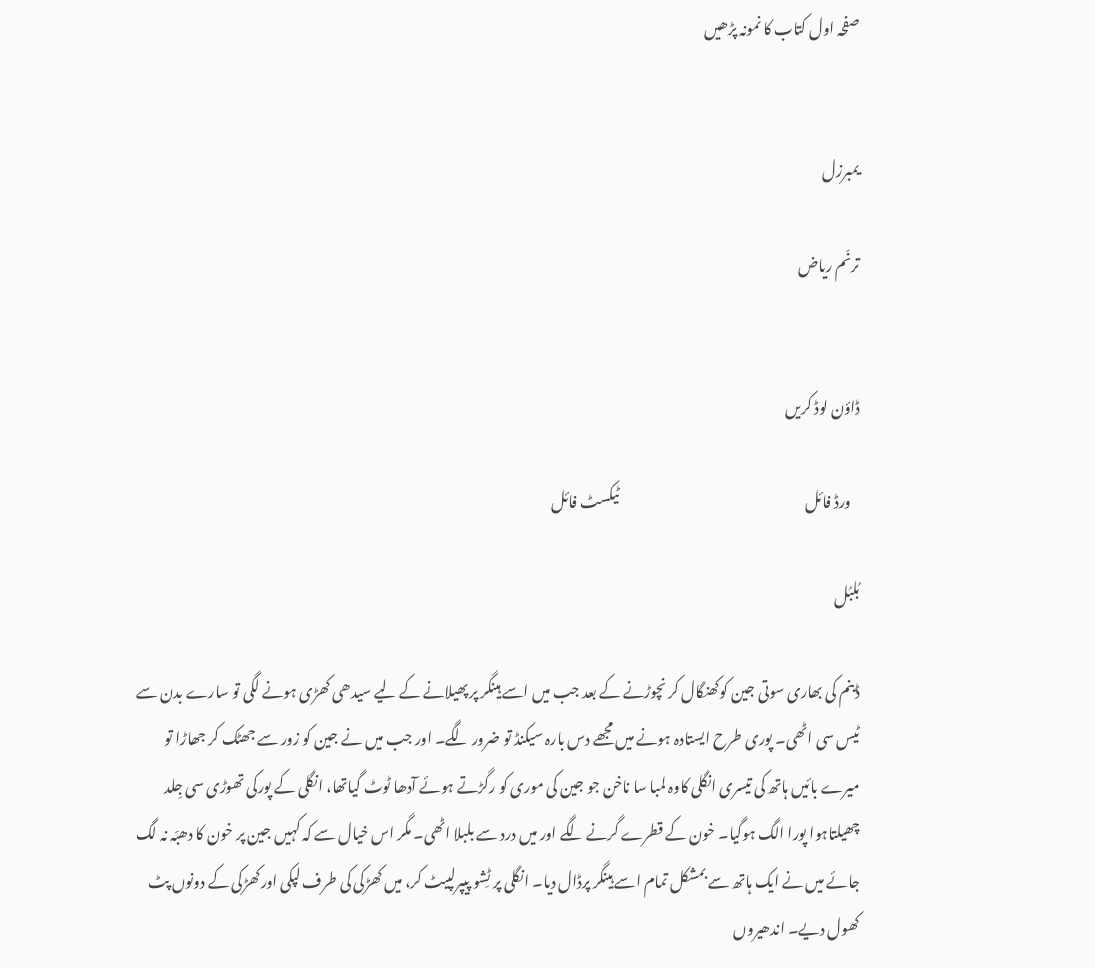صفحہ اول کتاب کا نمونہ پڑھیں


یمبرزل

ترنّم ریاض


ڈاؤن لوڈ کریں

   ورڈ فائل                                                                 ٹیکسٹ فائل

بُلبُل

ڈینم کی بھاری سوتی جین کوکھنگال کر نچوڑنے کے بعد جب میں اسے ہینگر پر پھیلانے کے لیے سیدھی کھڑی ہونے لگی تو سارے بدن سے ٹیس سی اٹھی۔ پوری طرح ایستادہ ہونے میں مجھے دس بارہ سیکنڈ تو ضرور لگے۔ اور جب میں نے جین کو زور سے جھٹک کر جھاڑا تو میرے بائیں ہاتھ کی تیسری انگلی کاوہ لمبا سا ناخن جو جین کی موری کو رگڑتے ہوئے آدھا ٹوٹ گیاتھا، انگلی کے پورکی تھوڑی سی جِلد چھیلتاہوا پورا الگ ہوگیا۔ خون کے قطرے گرنے لگے اور میں درد سے بلبلا اٹھی۔ مگر اس خیال سے کہ کہیں جین پر خون کا دھبّہ نہ لگ جائے میں نے ایک ہاتھ سے بمشکل تمام اسے ہینگر پرڈال دیا۔ انگلی پر ٹِشو پیپرلپیٹ کر، میں کھڑکی کی طرف لپکی اورکھڑکی کے دونوں پٹ کھول دیے۔ اندھیروں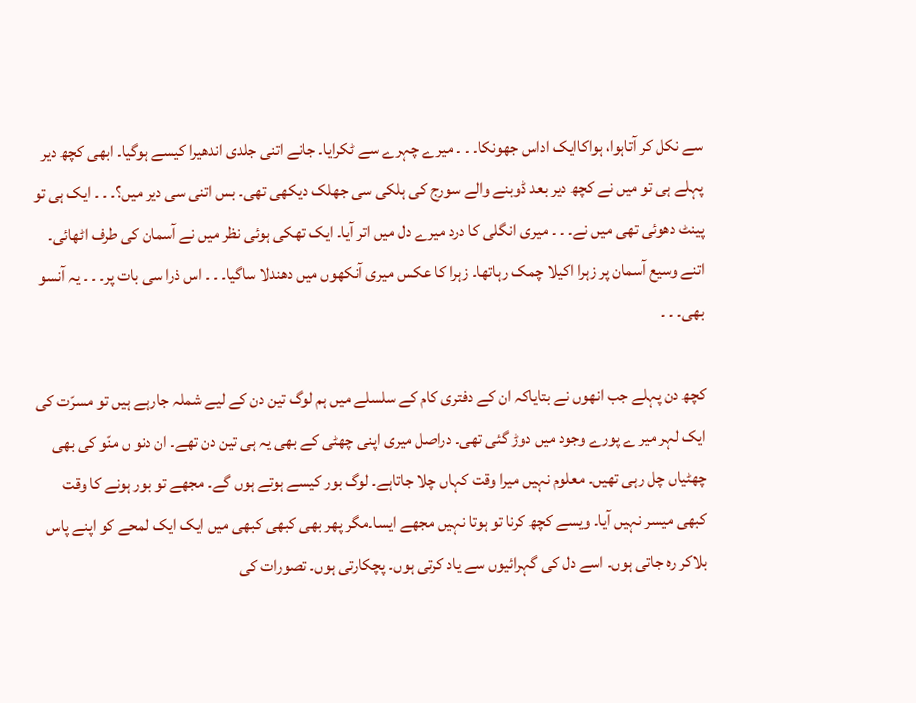سے نکل کر آتاہوا، ہواکاایک اداس جھونکا۔ ۔ ۔ میرے چہرے سے ٹکرایا۔ جانے اتنی جلدی اندھیرا کیسے ہوگیا۔ ابھی کچھ دیر پہلے ہی تو میں نے کچھ دیر بعد ڈوبنے والے سورج کی ہلکی سی جھلک دیکھی تھی۔ بس اتنی سی دیر میں؟۔ ۔ ۔ ایک ہی تو پینٹ دھوئی تھی میں نے۔ ۔ ۔ میری انگلی کا درد میرے دل میں اتر آیا۔ ایک تھکی ہوئی نظر میں نے آسمان کی طرف اٹھائی۔ اتنے وسیع آسمان پر زہرا اکیلا چمک رہاتھا۔ زہرا کا عکس میری آنکھوں میں دھندلا ساگیا۔ ۔ ۔ اس ذرا سی بات پر۔ ۔ ۔ یہ آنسو بھی۔ ۔ ۔

کچھ دن پہلے جب انھوں نے بتایاکہ ان کے دفتری کام کے سلسلے میں ہم لوگ تین دن کے لیے شملہ جارہے ہیں تو مسرّت کی ایک لہر میر ے پورے وجود میں دوڑ گئی تھی۔ دراصل میری اپنی چھٹی کے بھی یہ ہی تین دن تھے۔ ان دنو ں منّو کی بھی چھٹیاں چل رہی تھیں۔ معلوم نہیں میرا وقت کہاں چلا جاتاہے۔ لوگ بور کیسے ہوتے ہوں گے۔ مجھے تو بور ہونے کا وقت کبھی میسر نہیں آیا۔ ویسے کچھ کرنا تو ہوتا نہیں مجھے ایسا۔مگر پھر بھی کبھی کبھی میں ایک ایک لمحے کو اپنے پاس بلاکر رہ جاتی ہوں۔ اسے دل کی گہرائیوں سے یاد کرتی ہوں۔ پچکارتی ہوں۔ تصورات کی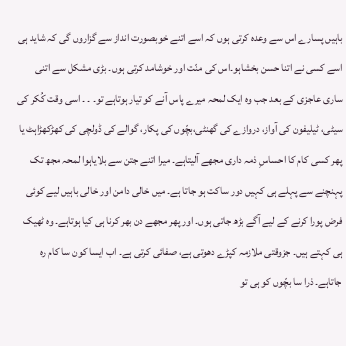باہیں پسارے اس سے وعدہ کرتی ہوں کہ اسے اتنے خوبصورت انداز سے گزاروں گی کہ شاید ہی اسے کسی نے اتنا حسن بخشاہو۔اس کی منّت اور خوشامد کرتی ہوں۔ بڑی مشکل سے اتنی ساری عاجزی کے بعد جب وہ ایک لمحہ میرے پاس آنے کو تیار ہوتاہے تو۔ ۔ ۔ اسی وقت کُکر کی سیٹی، ٹیلیفون کی آواز، دروازے کی گھنٹی،بچّوں کی پکار، گوالے کی ڈولچی کی کھڑکھڑاہٹ یا پھر کسی کام کا احساسِ ذمہ داری مجھے آلیتاہے۔ میرا اتنے جتن سے بلایاہوا لمحہ مجھ تک پہنچنے سے پہلے ہی کہیں دور ساکت ہو جاتا ہے۔ میں خالی دامن اور خالی باہیں لیے کوئی فرض پورا کرنے کے لیے آگے بڑھ جاتی ہوں۔ اور پھر مجھے دن بھر کرنا ہی کیا ہوتاہے۔ وہ ٹھیک ہی کہتے ہیں۔ جزوقتی ملازمہ کپڑے دھوتی ہے، صفائی کرتی ہے۔ اب ایسا کون سا کام رہ جاتاہے۔ ذرا سا بچّوں کو ہی تو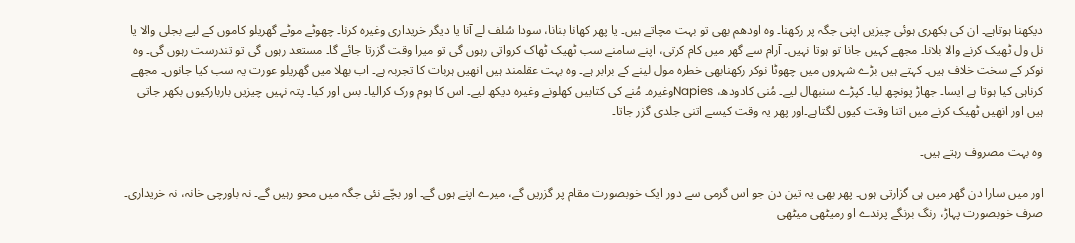دیکھنا ہوتاہے۔ ان کی بکھری ہوئی چیزیں اپنی جگہ پر رکھنا۔ وہ اودھم بھی تو بہت مچاتے ہیں۔ یا پھر کھانا بنانا، سودا سُلف لے آنا یا دیگر خریداری وغیرہ کرنا۔ چھوٹے موٹے گھریلو کاموں کے لیے بجلی والا یا نل ول ٹھیک کرنے والا بلانا۔ مجھے کہیں جانا تو ہوتا نہیں۔ آرام سے گھر میں کام کرتی، اپنے سامنے سب ٹھیک ٹھاک کرواتی رہوں گی تو میرا وقت گزرتا جائے گا۔ مستعد رہوں گی تو تندرست رہوں گی۔ وہ نوکر کے سخت خلاف ہیں۔ کہتے ہیں بڑے شہروں میں چھوٹا نوکر رکھنابھی خطرہ مول لینے کے برابر ہے۔ وہ بہت عقلمند ہیں انھیں ہربات کا تجربہ ہے۔ اب بھلا میں گھریلو عورت یہ سب کیا جانوں۔ مجھے کرناہی کیا ہوتا ہے ایسا۔ جھاڑ پونچھ لیا۔ کپڑے سنبھال لیے۔ مُنی کادودھ، Napiesوغیرہ۔ مُنے کی کتابیں کھلونے وغیرہ دیکھ لیے۔ اس کا ہوم ورک کرالیا۔ بس اور کیا۔ پتہ نہیں چیزیں باربارکیوں بکھر جاتی ہیں اور انھیں ٹھیک کرنے میں اتنا وقت کیوں لگتاہے۔اور پھر یہ وقت کیسے اتنی جلدی گزر جاتا۔

وہ بہت مصروف رہتے ہیں۔

اور میں سارا دن گھر میں ہی گزارتی ہوں۔ پھر بھی یہ تین دن جو اس گرمی سے دور ایک خوبصورت مقام پر گزریں گے، میرے اپنے ہوں گے۔ اور بچّے نئی جگہ میں محو رہیں گے۔ نہ باورچی خانہ، نہ خریداری۔ صرف خوبصورت پہاڑ، رنگ برنگے پرندے او رمیٹھی میٹھی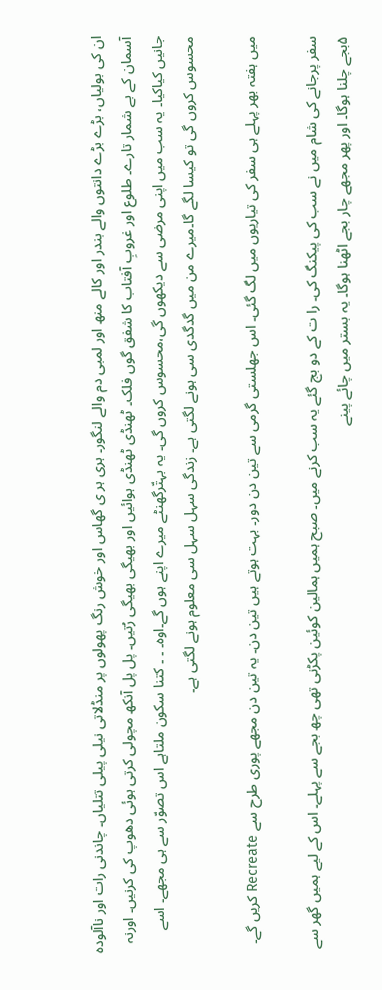ان کی بولیاں، بڑے بڑے دانتوں والے بندر اور کالے منھ اور لمبی دم والے لنگور۔ ہری ہر ی گھاس اور خوش رنگ پھولوں پر منڈلاتی نیلی پیلی تتلیاں۔ چاندنی رات اور ناآلودہ آسمان کے بے شمار تارے۔ طلوع اور غروبِ آفتاب کا شفق گوں فلک۔ ٹھنڈی ٹھنڈی ہوائیں اور بھیگی بھیگی رُتیں۔ پل پل آنکھ مچولی کرتی ہوئی دھوپ کی کرنیں۔ اورنہ جانیں کیاکیا۔ یہ سب میں اپنی مرضی سے دیکھوں گی،محسوس کروں گی۔ یہ بہتّرگھنٹے میرے اپنے ہوں گے۔اوہ۔ ۔ ۔ کتنا سکون ملتاہے اس تصوّر سے ہی مجھے۔ اسے محسوس کروں گی تو کیسا لگے گا۔میرے من میں گدگدی سی ہونے لگتی ہے۔ زندگی سہل سہل سی معلوم ہونے لگتی ہے۔

میں ہفتہ بھر پہلے ہی سفر کی تیاریوں میں لگ گئی۔ اس جھلستی گرمی سے تین دن دور۔ بہت ہوتے ہیں تین دن۔ یہ تین دن مجھے پوری طرح سے Recreate کریں گے۔

سفر پرجانے کی شام میں نے سب کی پیکنگ کی۔ را ت کے دو بج گئے یہ سب کرنے میں۔ صبح ہمیں ہمالین کوئین پکڑنی تھی چھ بجے سے پہلے۔ اس کے لیے ہمیں گھر سے ۵بجے چلنا ہوگا۔ اور پھر مجھے چار بجے اٹھنا ہوگا۔ یہ بستر میں چائے پینے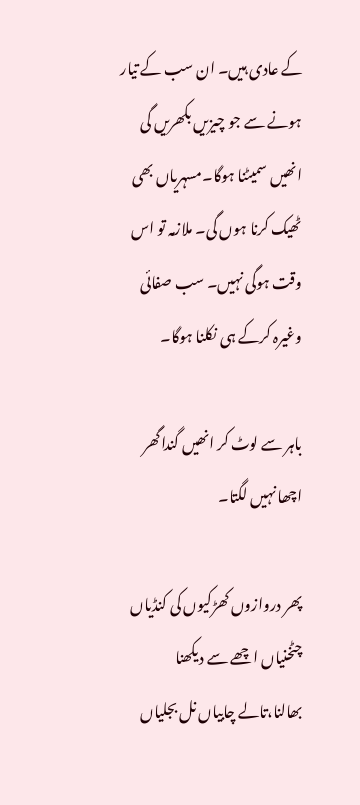کے عادی ہیں۔ ان سب کے تیار ہونے سے جو چیزیں بکھریں گی انھیں سمیٹنا ہوگا۔مسہریاں بھی ٹھیک کرنا ہوں گی۔ ملازمہ تو اس وقت ہوگی نہیں۔ سب صفائی وغیرہ کرکے ہی نکلنا ہوگا۔

باہر سے لوٹ کر انھیں گنداگھر اچھا نہیں لگتا۔

پھر دروازوں کھڑکیوں کی کنڈیاں چٹخنیاں اچھے سے دیکھنا بھالنا،تالے چابیاں نل بجلیاں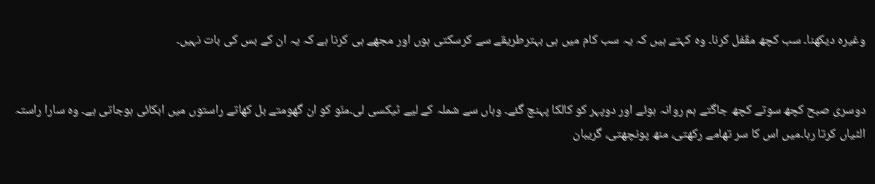وغیرہ دیکھنا۔ سب کچھ مقّفل کرنا۔ وہ کہتے ہیں کہ یہ سب کام میں ہی بہترطریقے سے کرسکتی ہوں اور مجھے ہی کرنا ہے کہ یہ ان کے بس کی بات نہیں۔


دوسری صبح کچھ سوتے کچھ جاگتے ہم روانہ ہوئے اور دوپہر کو کالکا پہنچ گئے۔ وہاں سے شملہ کے لیے ٹیکسی لی۔منّو کو ان گھومتے بل کھاتے راستوں میں ابکائی ہوجاتی ہے۔ وہ سارا راستہ الٹیاں کرتا رہا۔میں اس کا سر تھامے رکھتی، منھ پونچھتی، گریبان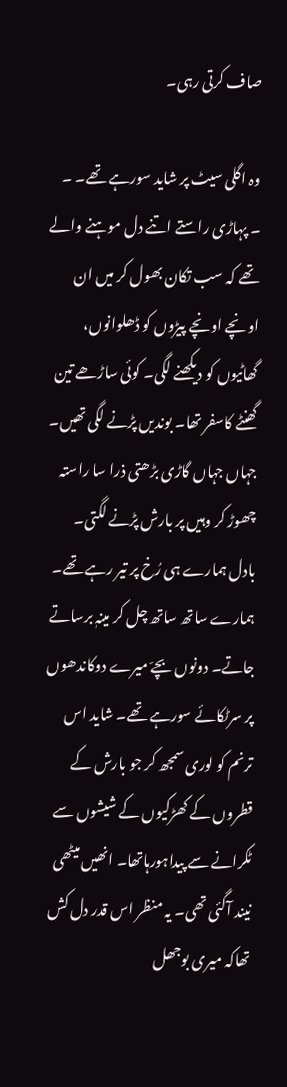صاف کرتی رہی۔

وہ اگلی سیٹ پر شاید سورہے تھے۔ ۔ ۔ پہاڑی راستے اتنے دل موہنے والے تھے کہ سب تکان بھول کر میں ان اونچے اونچے پیڑوں کو ڈھلوانوں، گھاٹیوں کو دیکھنے لگی۔ کوئی ساڑھے تین گھنٹے کاسفر تھا۔ بوندیں پڑنے لگی تھیں۔ جہاں جہاں گاڑی بڑھتی ذرا سا راستہ چھوڑ کر وہیں پر بارش پڑنے لگتی۔ بادل ہمارے ہی رُخ پر تیر رہے تھے۔ ہمارے ساتھ ساتھ چل کر مینہٖ برساتے جاتے۔ دونوں بچےّ میرے دوکاندھوں پر سرٹکائے سورہے تھے۔ شاید اس ترنم کو لوری سمجھ کر جو بارش کے قطروں کے کھڑکیوں کے شیشوں سے ٹکرانے سے پیداہورہاتھا۔ انھیں میٹھی نیند آگئی تھی۔ یہ منظر اس قدر دل کش تھاکہ میری بوجھل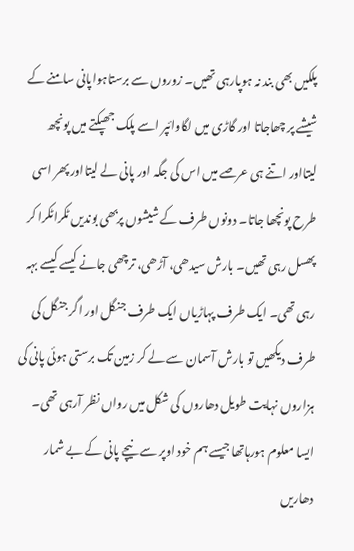پلکیں بھی بند نہ ہوپارہی تھیں۔ زوروں سے برستاہواپانی سامنے کے شیشے پر چھاجاتا اور گاڑی میں لگاوائپر اسے پلک جھپکتے میں پونچھ لیتااور اتنے ہی عرصے میں اس کی جگہ اور پانی لے لیتااور پھر اسی طرح پونچھا جاتا۔ دونوں طرف کے شیشوں پربھی بوندیں ٹکراٹکرا کر پھسل رہی تھیں۔ بارش سیدھی، آڑھی، ترچھی جانے کیسے کیسے بہہ رہی تھی۔ ایک طرف پہاڑیاں ایک طرف جنگل اور اگر جنگل کی طرف دیکھیں تو بارش آسمان سے لے کر زمین تک برستی ہوئی پانی کی ہزاروں نہایت طویل دھاروں کی شکل میں رواں نظر آرہی تھی۔ ایسا معلوم ہورہاتھا جیسے ہم خود اوپر سے نیچے پانی کے بے شمار دھاریں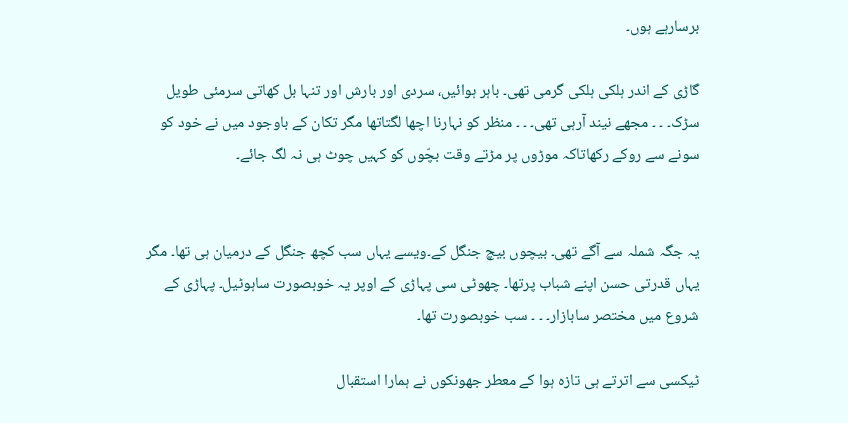برسارہے ہوں۔

گاڑی کے اندر ہلکی ہلکی گرمی تھی۔ باہر ہوائیں، سردی اور بارش اور تنہا بل کھاتی سرمئی طویل سڑک۔ ۔ ۔ مجھے نیند آرہی تھی۔ ۔ ۔ منظر کو نہارنا اچھا لگتاتھا مگر تکان کے باوجود میں نے خود کو سونے سے روکے رکھاتاکہ موڑوں پر مڑتے وقت بچّوں کو کہیں چوٹ ہی نہ لگ جائے۔


یہ جگہ شملہ سے آگے تھی۔ بیچوں بیچ جنگل کے۔ویسے یہاں سب کچھ جنگل کے درمیان ہی تھا۔ مگر یہاں قدرتی حسن اپنے شباب پرتھا۔ چھوٹی سی پہاڑی کے اوپر یہ خوبصورت ساہوٹیل۔ پہاڑی کے شروع میں مختصر سابازار۔ ۔ ۔ سب خوبصورت تھا۔

ٹیکسی سے اترتے ہی تازہ ہوا کے معطر جھونکوں نے ہمارا استقبال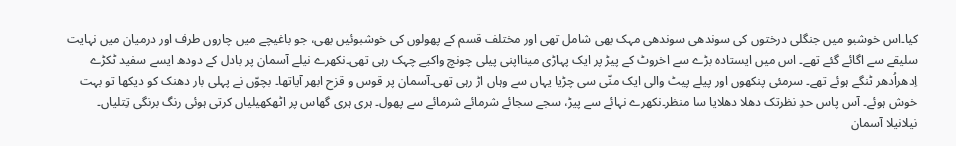کیا۔اس خوشبو میں جنگلی درختوں کی سوندھی سوندھی مہک بھی شامل تھی اور مختلف قسم کے پھولوں کی خوشبوئیں بھی، جو باغیچے میں چاروں طرف اور درمیان میں نہایت سلیقے سے اگائے گئے تھے۔ اس میں ایستادہ بڑے سے اخروٹ کے پیڑ پر ایک پہاڑی مینااپنی پیلی چونچ واکیے چہک رہی تھی۔نکھرے نیلے آسمان پر بادل کے دودھ ایسے سفید ٹکڑے اِدھراُدھر ٹنگے ہوئے تھے۔ سرمئی پنکھوں اور پیلے پیٹ والی ایک منّی سی چڑیا یہاں سے وہاں اڑ رہی تھی۔آسمان پر قوس و قزح ابھر آیاتھا۔ بچوّں نے پہلی بار دھنک کو دیکھا تو بہت خوش ہوئے۔ آس پاس حدِ نظرتک دھلا دھلایا سا منظر۔نکھرے نہائے سے پیڑ، سجے سجائے شرمائے شرمائے سے پھول۔ ہری ہری گھاس پر اٹھکھیلیاں کرتی ہوئی رنگ برنگی تِتلیاں۔ نیلانیلا آسمان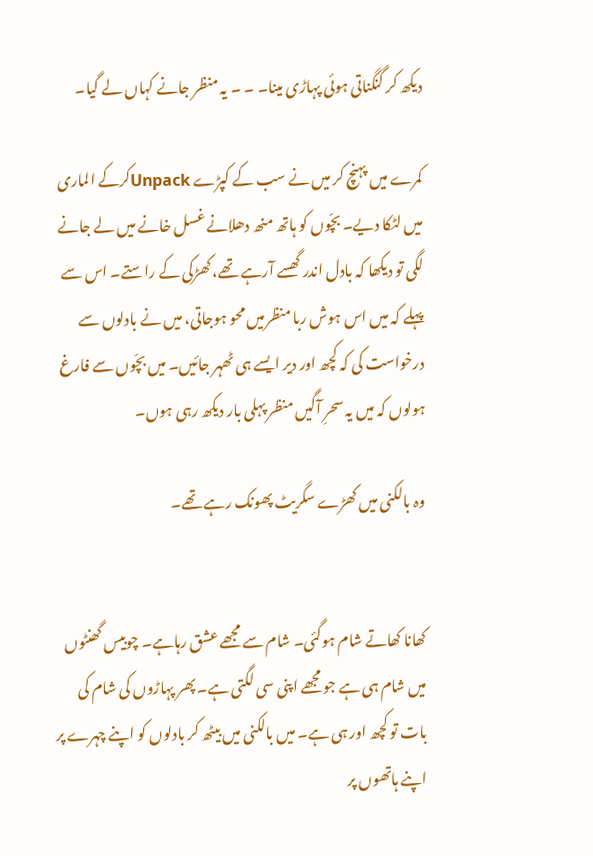دیکھ کر گنگناتی ہوئی پہاڑی مینا۔ ۔ ۔ یہ منظر جانے کہاں لے گیا۔

کمرے میں پہنچ کر میں نے سب کے کپڑے Unpackکرکے الماری میں لٹکا دیے۔ بچّوں کو ہاتھ منھ دھلانے غسل خانے میں لے جانے لگی تو دیکھا کہ بادل اندر گھسے آرہے تھے، کھڑکی کے راستے۔ اس سے پہلے کہ میں اس ہوش ربا منظرمیں محو ہوجاتی، میں نے بادلوں سے درخواست کی کہ کچھ اور دیر ایسے ہی ٹھہر جائیں۔ میں بچّوں سے فارغ ہولوں کہ میں یہ سحرِ آگیں منظر پہلی بار دیکھ رہی ہوں۔

وہ بالکنی میں کھڑے سگریٹ پھونک رہے تھے۔


کھانا کھاتے شام ہوگئی۔ شام سے مجھے عشق رہاہے۔ چوبیس گھنٹوں میں شام ہی ہے جو مجھے اپنی سی لگتی ہے۔ پھر پہاڑوں کی شام کی بات تو کچھ اور ہی ہے۔ میں بالکنی میں بیٹھ کر بادلوں کو اپنے چہرے پر اپنے ہاتھوں پر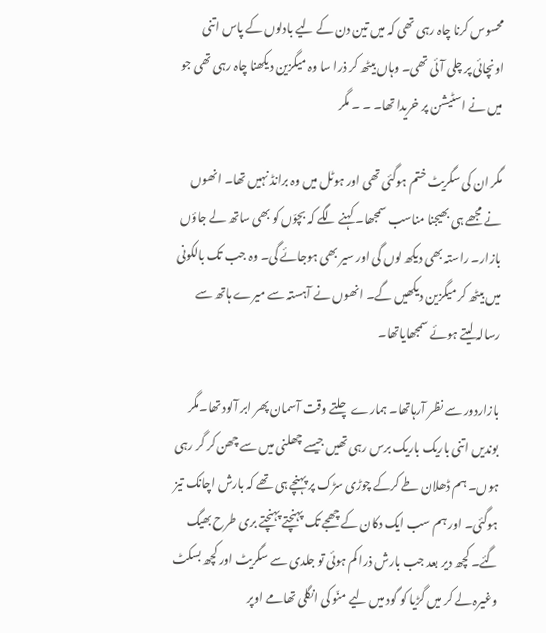محسوس کرنا چاہ رہی تھی کہ میں تین دن کے لیے بادلوں کے پاس اتنی اونچائی پر چلی آئی تھی۔ وہاں بیٹھ کر ذرا سا وہ میگزین دیکھنا چاہ رہی تھی جو میں نے اسٹیشن پر خریدا تھا۔ ۔ ۔ مگر

مگر ان کی سگریٹ ختم ہوگئی تھی اور ہوٹل میں وہ برانڈ نہیں تھا۔ انھوں نے مجھے ہی بھیجنا مناسب سمجھا۔ کہنے لگے کہ بچوّں کو بھی ساتھ لے جاؤں بازار۔ راستہ بھی دیکھ لوں گی اور سیر بھی ہوجائے گی۔ وہ جب تک بالکونی میں بیٹھ کر میگزین دیکھیں گے۔ انھوں نے آہستہ سے میرے ہاتھ سے رسالہ لیتے ہوئے سمجھایاتھا۔

بازاردور سے نظر آرہاتھا۔ ہمارے چلتے وقت آسمان پھر ابر آلود تھا۔مگر بوندیں اتنی باریک باریک برس رہی تھیں جیسے چھلنی میں سے چھن کر گر رہی ہوں۔ ہم ڈھلان طے کرکے چوڑی سڑک پر پہنچے ہی تھے کہ بارش اچانک تیز ہوگئی۔ اور ہم سب ایک دکان کے چھجے تک پہنچتے پہنچتے بری طرح بھیگ گئے۔ کچھ دیر بعد جب بارش ذرا کم ہوئی تو جلدی سے سگریٹ اور کچھ بسکٹ وغیرہ لے کر میں گڑیا کو گود میں لیے منّو کی انگلی تھامے اوپر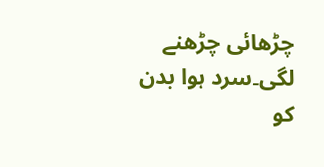چڑھائی چڑھنے لگی۔سرد ہوا بدن کو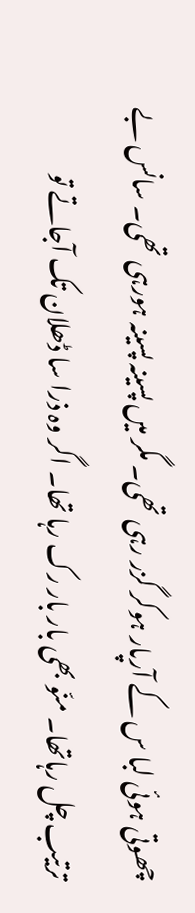چھوتی ہوئی لبا س کے آرپار ہوکر گزر رہی تھی۔ مگر میں پسینہ پسینہ ہورہی تھی۔ سانس بے ترتیب چل رہاتھا۔ منّو بھی بار بار رک رہا تھا۔ اگر وہ ذرا سا ڈھلان تک آجاتے تو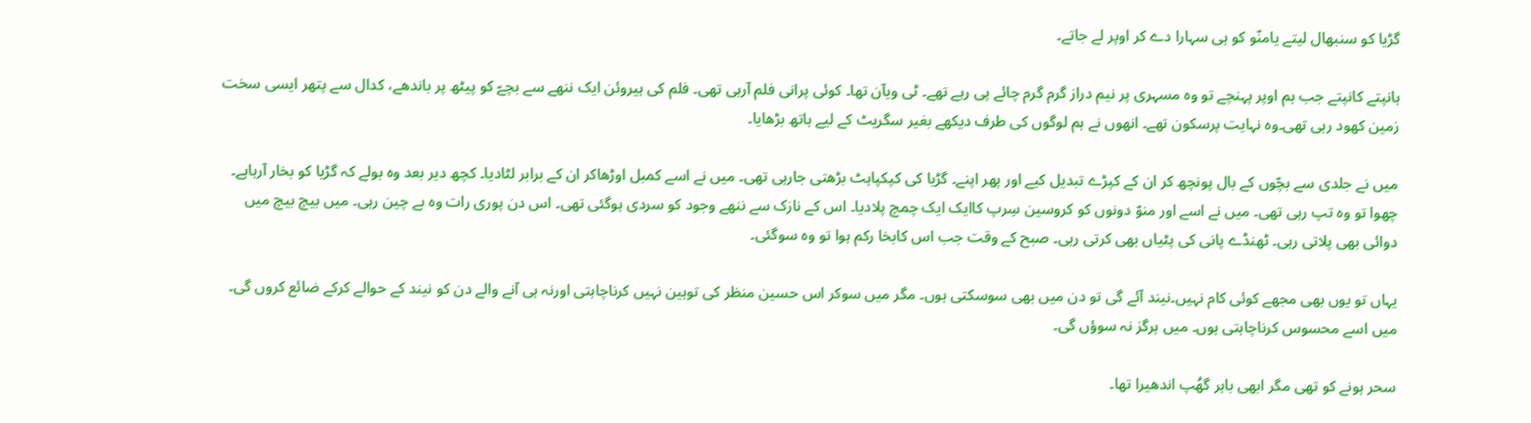گڑیا کو سنبھال لیتے یامنّو کو ہی سہارا دے کر اوپر لے جاتے۔

ہانپتے کانپتے جب ہم اوپر پہنچے تو وہ مسہری پر نیم دراز گرم گرم چائے پی رہے تھے۔ ٹی ویآن تھا۔ کوئی پرانی فلم آرہی تھی۔ فلم کی ہیروئن ایک ننھے سے بچےّ کو پیٹھ پر باندھے، کدال سے پتھر ایسی سخت زمین کھود رہی تھی۔وہ نہایت پرسکون تھے۔ انھوں نے ہم لوگوں کی طرف دیکھے بغیر سگریٹ کے لیے ہاتھ بڑھایا۔

میں نے جلدی سے بچّوں کے بال پونچھ کر ان کے کپڑے تبدیل کیے اور پھر اپنے۔ گڑیا کی کپکپاہٹ بڑھتی جارہی تھی۔ میں نے اسے کمبل اوڑھاکر ان کے برابر لٹادیا۔ کچھ دیر بعد وہ بولے کہ گڑیا کو بخار آرہاہے۔ چھوا تو وہ تپ رہی تھی۔ میں نے اسے اور منوّ دونوں کو کروسین سِرپ کاایک ایک چمچ پلادیا۔ اس کے نازک سے ننھے وجود کو سردی ہوگئی تھی۔ اس دن پوری رات وہ بے چین رہی۔ میں بیچ بیچ میں دوائی بھی پلاتی رہی۔ ٹھنڈے پانی کی پٹیاں بھی کرتی رہی۔ صبح کے وقت جب اس کابخا رکم ہوا تو وہ سوگئی۔

یہاں تو یوں بھی مجھے کوئی کام نہیں۔نیند آئے گی تو دن میں بھی سوسکتی ہوں۔ مگر میں سوکر اس حسین منظر کی توہین نہیں کرناچاہتی اورنہ ہی آنے والے دن کو نیند کے حوالے کرکے ضائع کروں گی۔ میں اسے محسوس کرناچاہتی ہوں۔ میں ہرگز نہ سوؤں گی۔

سحر ہونے کو تھی مگر ابھی باہر گھُپ اندھیرا تھا۔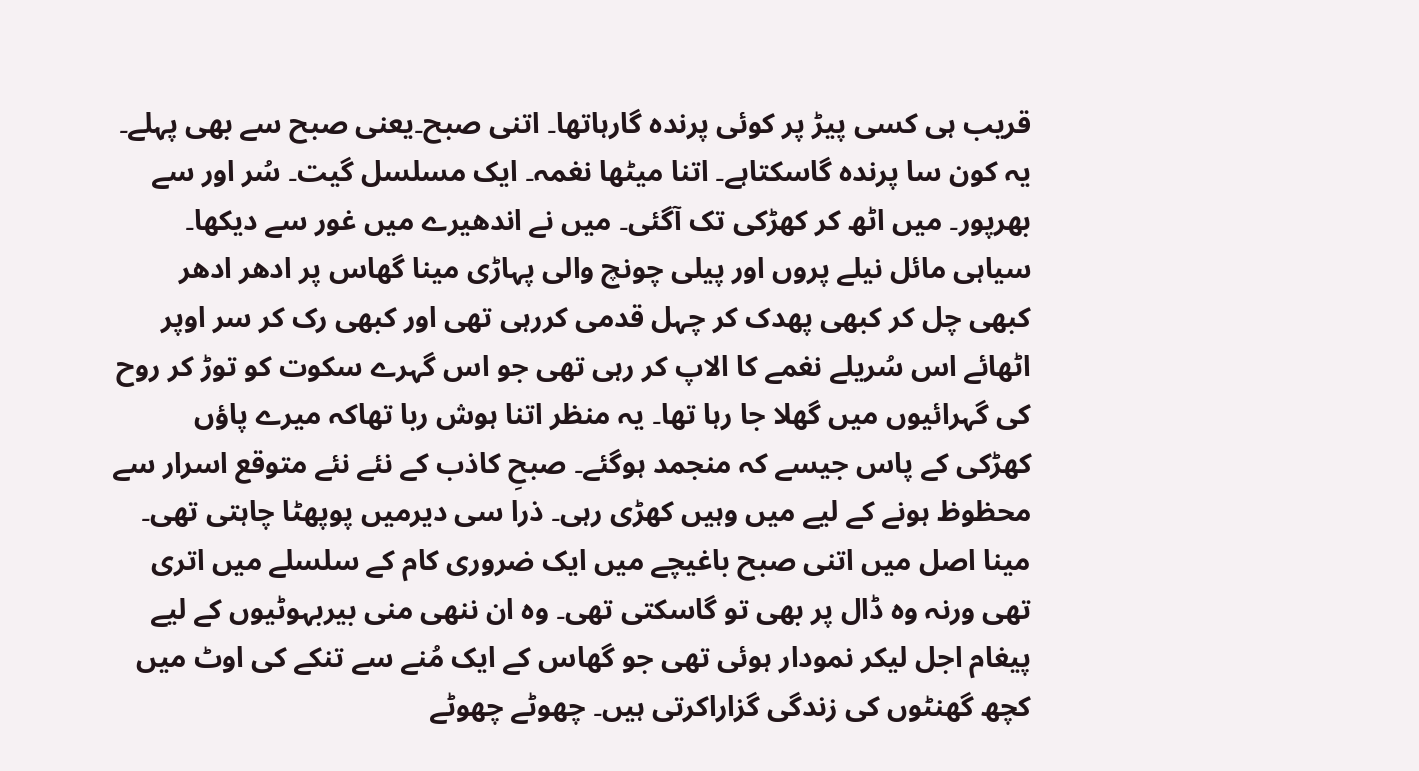قریب ہی کسی پیڑ پر کوئی پرندہ گارہاتھا۔ اتنی صبح۔یعنی صبح سے بھی پہلے۔ یہ کون سا پرندہ گاسکتاہے۔ اتنا میٹھا نغمہ۔ ایک مسلسل گیت۔ سُر اور سے بھرپور۔ میں اٹھ کر کھڑکی تک آگئی۔ میں نے اندھیرے میں غور سے دیکھا۔ سیاہی مائل نیلے پروں اور پیلی چونچ والی پہاڑی مینا گھاس پر ادھر ادھر کبھی چل کر کبھی پھدک کر چہل قدمی کررہی تھی اور کبھی رک کر سر اوپر اٹھائے اس سُریلے نغمے کا الاپ کر رہی تھی جو اس گہرے سکوت کو توڑ کر روح کی گہرائیوں میں گھلا جا رہا تھا۔ یہ منظر اتنا ہوش ربا تھاکہ میرے پاؤں کھڑکی کے پاس جیسے کہ منجمد ہوگئے۔ صبحِ کاذب کے نئے نئے متوقع اسرار سے محظوظ ہونے کے لیے میں وہیں کھڑی رہی۔ ذرا سی دیرمیں پوپھٹا چاہتی تھی۔ مینا اصل میں اتنی صبح باغیچے میں ایک ضروری کام کے سلسلے میں اتری تھی ورنہ وہ ڈال پر بھی تو گاسکتی تھی۔ وہ ان ننھی منی بیربہوٹیوں کے لیے پیغام اجل لیکر نمودار ہوئی تھی جو گھاس کے ایک مُنے سے تنکے کی اوٹ میں کچھ گھنٹوں کی زندگی گزاراکرتی ہیں۔ چھوٹے چھوٹے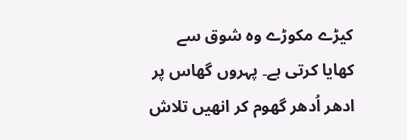کیڑے مکوڑے وہ شوق سے کھایا کرتی ہے۔ پہروں گھاس پر ادھر اُدھر گھوم کر انھیں تلاش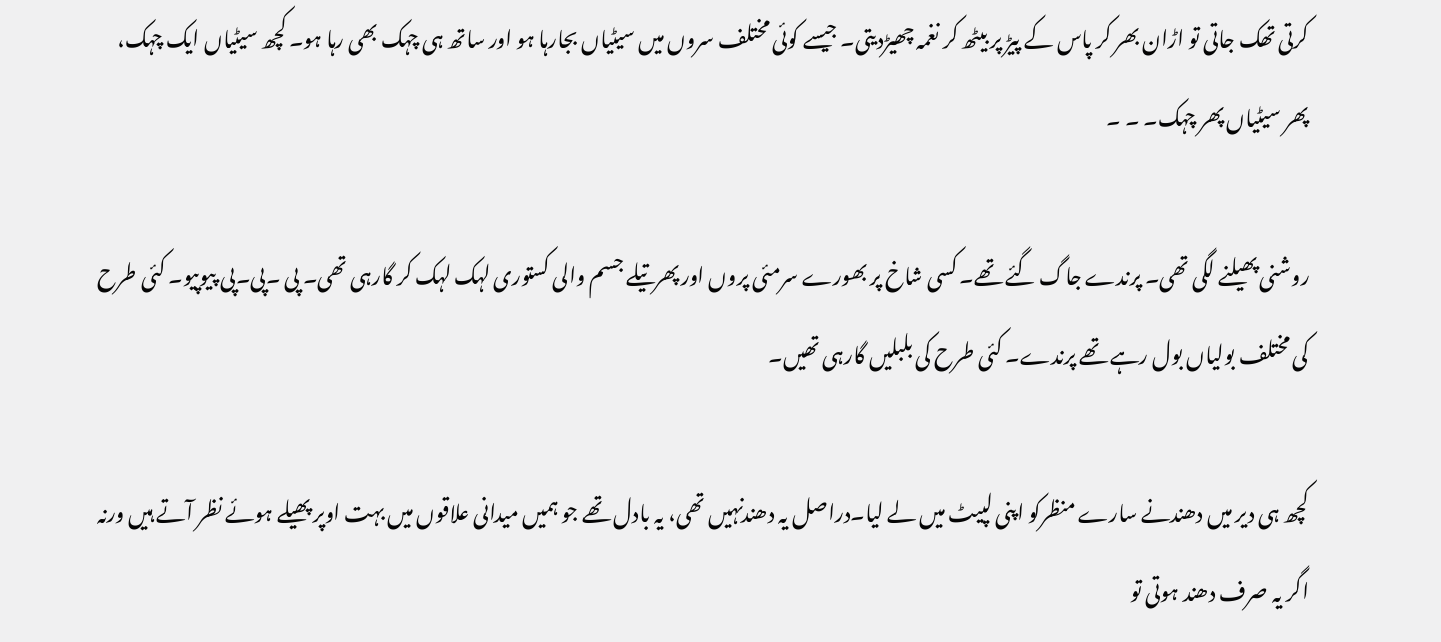کرتی تھک جاتی تو اڑان بھر کر پاس کے پیڑ پر بیٹھ کر نغمہ چھیڑدیتی۔ جیسے کوئی مختلف سروں میں سیٹیاں بجارہا ہو اور ساتھ ہی چہک بھی رہا ہو۔ کچھ سیٹیاں ایک چہک، پھر سیٹیاں پھر چہک۔ ۔ ۔

روشنی پھیلنے لگی تھی۔ پرندے جاگ گئے تھے۔ کسی شاخ پر بھورے سرمئی پروں اور پھرتیلے جسم والی کستوری لہک لہک کر گارہی تھی۔ پی ۔پی۔پی پیوپیو۔ کئی طرح کی مختلف بولیاں بول رہے تھے پرندے۔ کئی طرح کی بلبلیں گارہی تھیں۔

کچھ ہی دیر میں دھندنے سارے منظرکو اپنی لپیٹ میں لے لیا۔دراصل یہ دھندنہیں تھی، یہ بادل تھے جو ہمیں میدانی علاقوں میں بہت اوپر پھیلے ہوئے نظر آتے ہیں ورنہ اگر یہ صرف دھند ہوتی تو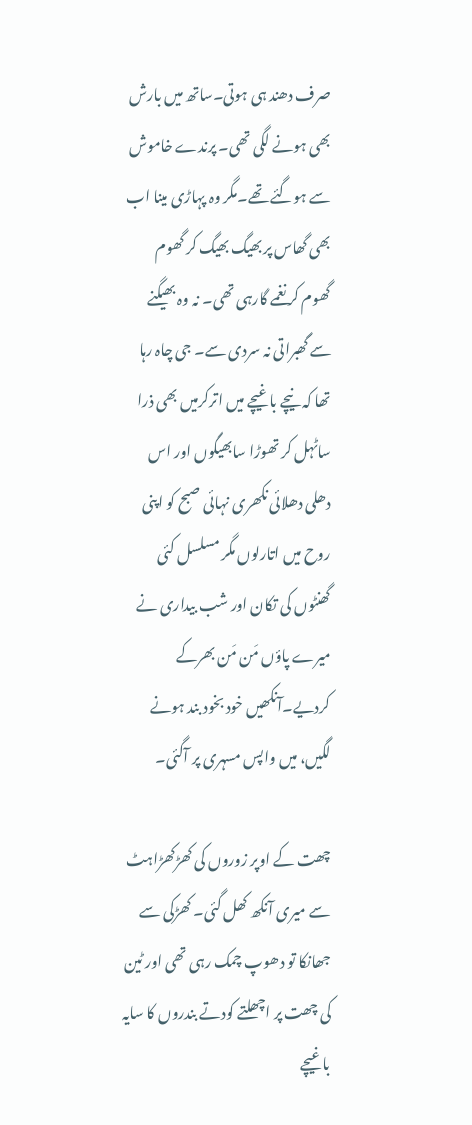صرف دھند ہی ہوتی۔ساتھ میں بارش بھی ہونے لگی تھی۔ پرندے خاموش سے ہوگئے تھے۔مگر وہ پہاڑی مینا اب بھی گھاس پر بھیگ بھیگ کر گھوم گھوم کر نغمے گارہی تھی۔ نہ وہ بھیگنے سے گھبراتی نہ سردی سے۔ جی چاہ رہا تھا کہ نیچے باغیچے میں اترکرمیں بھی ذرا ساٹہل کر تھوڑا سابھیگوں اور اس دھلی دھلائی نکھری نہائی صبح کو اپنی روح میں اتارلوں مگر مسلسل کئی گھنٹوں کی تکان اور شب بیداری نے میرے پاؤں مَن مَن بھرکے کردیے۔آنکھیں خود بخود بند ہونے لگیں، میں واپس مسہری پر آگئی۔

چھت کے اوپر زوروں کی کھڑکھڑاہٹ سے میری آنکھ کھل گئی۔ کھڑکی سے جھانکا تو دھوپ چمک رہی تھی اور ٹین کی چھت پر اچھلتے کودتے بندروں کا سایہ باغیچے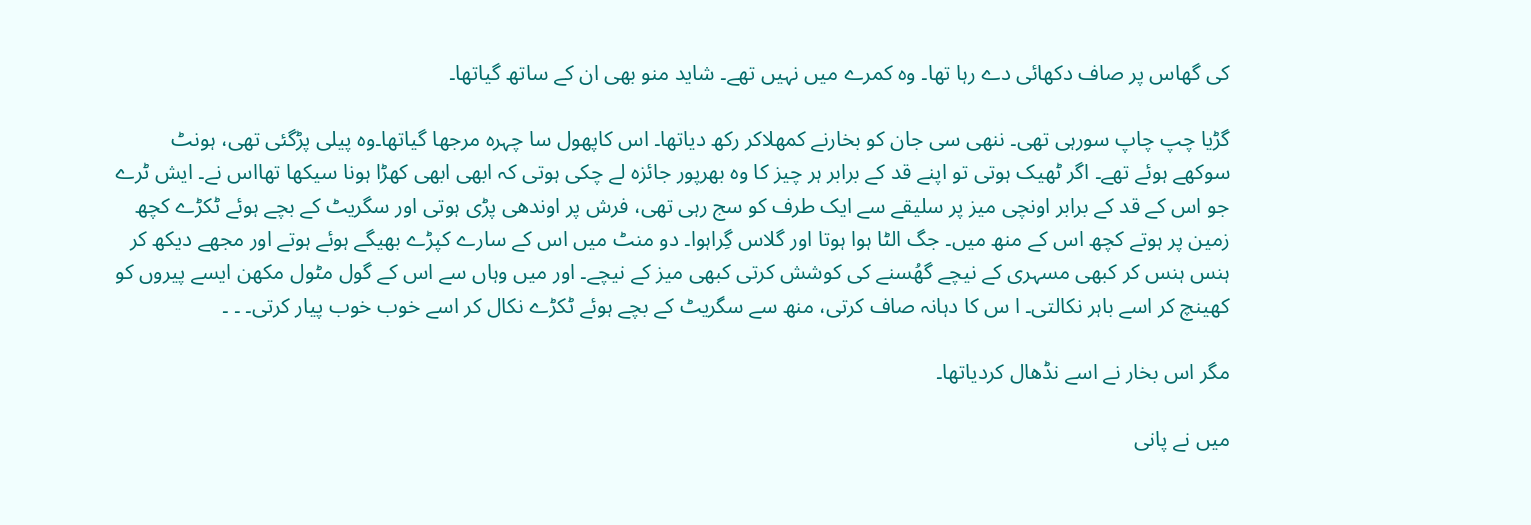کی گھاس پر صاف دکھائی دے رہا تھا۔ وہ کمرے میں نہیں تھے۔ شاید منو بھی ان کے ساتھ گیاتھا۔

گڑیا چپ چاپ سورہی تھی۔ ننھی سی جان کو بخارنے کمھلاکر رکھ دیاتھا۔ اس کاپھول سا چہرہ مرجھا گیاتھا۔وہ پیلی پڑگئی تھی، ہونٹ سوکھے ہوئے تھے۔ اگر ٹھیک ہوتی تو اپنے قد کے برابر ہر چیز کا وہ بھرپور جائزہ لے چکی ہوتی کہ ابھی ابھی کھڑا ہونا سیکھا تھااس نے۔ ایش ٹرے جو اس کے قد کے برابر اونچی میز پر سلیقے سے ایک طرف کو سج رہی تھی، فرش پر اوندھی پڑی ہوتی اور سگریٹ کے بچے ہوئے ٹکڑے کچھ زمین پر ہوتے کچھ اس کے منھ میں۔ جگ الٹا ہوا ہوتا اور گلاس گِراہوا۔ دو منٹ میں اس کے سارے کپڑے بھیگے ہوئے ہوتے اور مجھے دیکھ کر ہنس ہنس کر کبھی مسہری کے نیچے گھُسنے کی کوشش کرتی کبھی میز کے نیچے۔ اور میں وہاں سے اس کے گول مٹول مکھن ایسے پیروں کو کھینچ کر اسے باہر نکالتی۔ ا س کا دہانہ صاف کرتی، منھ سے سگریٹ کے بچے ہوئے ٹکڑے نکال کر اسے خوب خوب پیار کرتی۔ ۔ ۔

مگر اس بخار نے اسے نڈھال کردیاتھا۔

میں نے پانی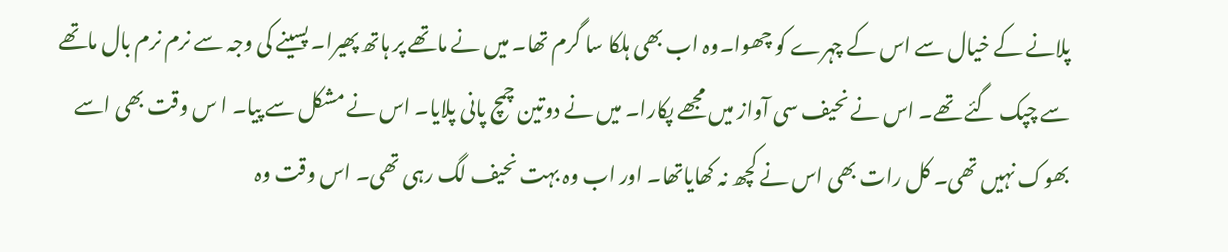پلانے کے خیال سے اس کے چہرے کو چھوا۔وہ اب بھی ہلکا سا گرم تھا۔ میں نے ماتھے پر ہاتھ پھیرا۔ پسینے کی وجہ سے نرم نرم بال ماتھے سے چپک گئے تھے۔ اس نے نحیف سی آواز میں مجھے پکارا۔ میں نے دوتین چمچ پانی پلایا۔ اس نے مشکل سے پیا۔ ا س وقت بھی اسے بھوک نہیں تھی۔ کل رات بھی اس نے کچھ نہ کھایاتھا۔ اور اب وہ بہت نحیف لگ رہی تھی۔ اس وقت وہ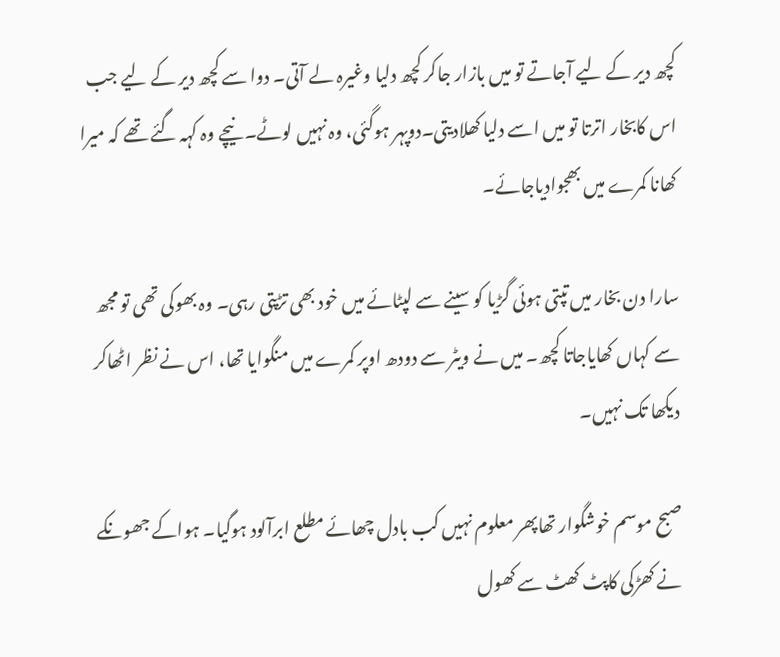کچھ دیر کے لیے آجاتے تو میں بازار جاکر کچھ دلیا وغیرہ لے آتی۔ دوا سے کچھ دیر کے لیے جب اس کابخار اترتا تو میں اسے دلیا کھلادیتی۔دوپہر ہوگئی، وہ نہیں لوٹے۔ نیچے وہ کہہ گئے تھے کہ میرا کھانا کمرے میں بھجوادیاجائے۔

سارا دن بخار میں تپتی ہوئی گڑیا کو سینے سے لپٹائے میں خود بھی تڑپتی رہی۔ وہ بھوکی تھی تو مجھ سے کہاں کھایاجاتا کچھ۔ میں نے ویٹر سے دودھ اوپر کمرے میں منگوایا تھا، اس نے نظر اٹھاکر دیکھا تک نہیں۔

صبح موسم خوشگوار تھاپھر معلوم نہیں کب بادل چھائے مطلع ابرآلود ہوگیا۔ ہواکے جھونکے نے کھڑکی کاپٹ کھٹ سے کھول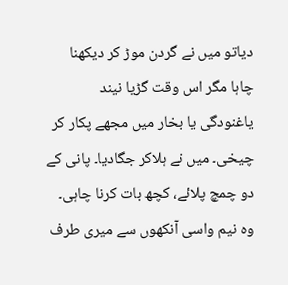دیاتو میں نے گردن موڑ کر دیکھنا چاہا مگر اس وقت گڑیا نیند یاغنودگی یا بخار میں مجھے پکار کر چیخی۔ میں نے ہلاکر جگادیا۔ پانی کے دو چمچ پلائے، کچھ بات کرنا چاہی۔ وہ نیم واسی آنکھوں سے میری طرف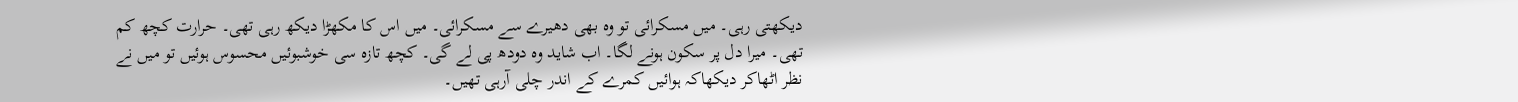دیکھتی رہی۔ میں مسکرائی تو وہ بھی دھیرے سے مسکرائی۔ میں اس کا مکھڑا دیکھ رہی تھی۔ حرارت کچھ کم تھی۔ میرا دل پر سکون ہونے لگا۔ اب شاید وہ دودھ پی لے گی۔ کچھ تازہ سی خوشبوئیں محسوس ہوئیں تو میں نے نظر اٹھاکر دیکھاکہ ہوائیں کمرے کے اندر چلی آرہی تھیں۔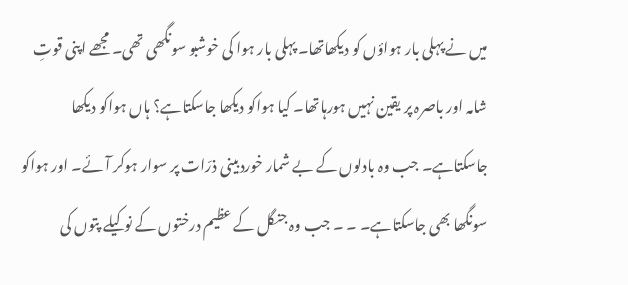میں نے پہلی بار ہواؤں کو دیکھاتھا۔ پہلی بار ہوا کی خوشبو سونگھی تھی۔ مجھے اپنی قوتِ شامہ اور باصرہ پر یقین نہیں ہورہاتھا۔ کیا ہواکو دیکھا جاسکتاہے؟ ہاں ہواکو دیکھا جاسکتاہے۔ جب وہ بادلوں کے بے شمار خوردبینی ذرّات پر سوار ہوکر آئے۔ اور ہواکو سونگھا بھی جاسکتاہے۔ ۔ ۔ جب وہ جنگل کے عظیم درختوں کے نوکیلے پتوں کی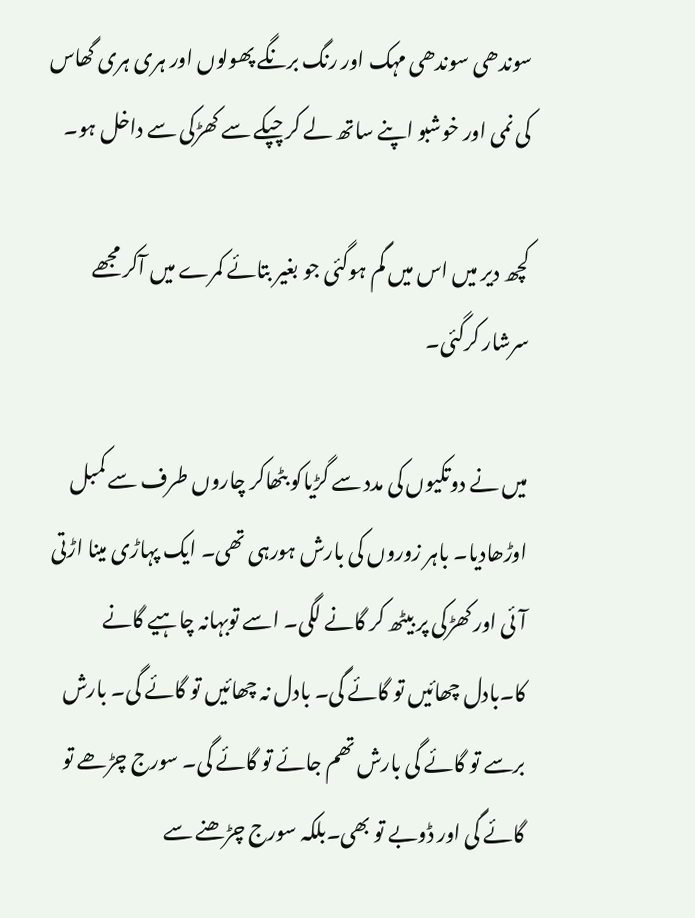سوندھی سوندھی مہک اور رنگ برنگے پھولوں اور ہری ہری گھاس کی نمی اور خوشبو اپنے ساتھ لے کر چپکے سے کھڑکی سے داخل ہو۔

کچھ دیر میں اس میں گم ہوگئی جو بغیر بتائے کمرے میں آکر مجھے سرشار کرگئی۔

میں نے دوتکیوں کی مدد سے گڑیاکو بٹھاکر چاروں طرف سے کمبل اوڑھادیا۔ باہر زوروں کی بارش ہورہی تھی۔ ایک پہاڑی مینا اڑتی آئی اور کھڑکی پر بیٹھ کر گانے لگی۔ اسے توبہانہ چاہیے گانے کا۔بادل چھائیں تو گائے گی۔ بادل نہ چھائیں تو گائے گی۔ بارش برسے تو گائے گی بارش تھم جائے تو گائے گی۔ سورج چڑھے تو گائے گی اور ڈوبے تو بھی۔بلکہ سورج چڑھنے سے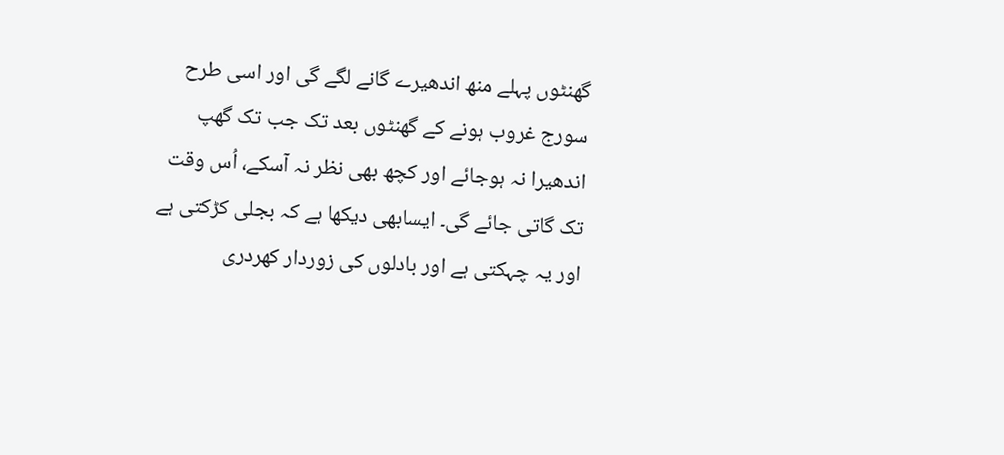گھنٹوں پہلے منھ اندھیرے گانے لگے گی اور اسی طرح سورج غروب ہونے کے گھنٹوں بعد تک جب تک گھپ اندھیرا نہ ہوجائے اور کچھ بھی نظر نہ آسکے، اُس وقت تک گاتی جائے گی۔ ایسابھی دیکھا ہے کہ بجلی کڑکتی ہے اور یہ چہکتی ہے اور بادلوں کی زوردار کھردری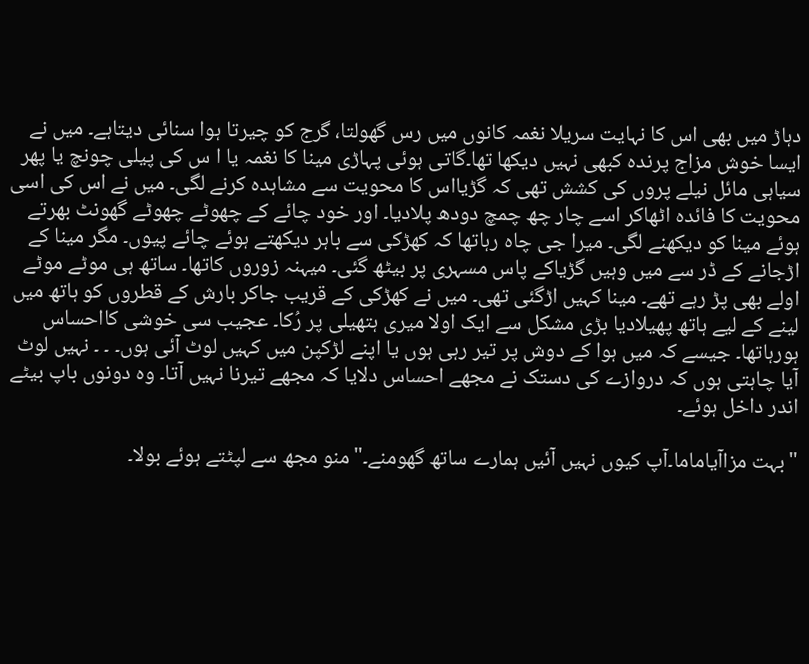دہاڑ میں بھی اس کا نہایت سریلا نغمہ کانوں میں رس گھولتا، گرج کو چیرتا ہوا سنائی دیتاہے۔ میں نے ایسا خوش مزاج پرندہ کبھی نہیں دیکھا تھا۔گاتی ہوئی پہاڑی مینا کا نغمہ یا ا س کی پیلی چونچ یا پھر سیاہی مائل نیلے پروں کی کشش تھی کہ گڑیااس کا محویت سے مشاہدہ کرنے لگی۔ میں نے اس کی اسی محویت کا فائدہ اٹھاکر اسے چار چھ چمچ دودھ پلادیا۔ اور خود چائے کے چھوٹے چھوٹے گھونٹ بھرتے ہوئے مینا کو دیکھنے لگی۔ میرا جی چاہ رہاتھا کہ کھڑکی سے باہر دیکھتے ہوئے چائے پیوں۔ مگر مینا کے اڑجانے کے ڈر سے میں وہیں گڑیاکے پاس مسہری پر بیٹھ گئی۔ میہنہ زوروں کاتھا۔ ساتھ ہی موٹے موٹے اولے بھی پڑ رہے تھے۔ مینا کہیں اڑگئی تھی۔ میں نے کھڑکی کے قریب جاکر بارش کے قطروں کو ہاتھ میں لینے کے لیے ہاتھ پھیلادیا بڑی مشکل سے ایک اولا میری ہتھیلی پر رُکا۔ عجیب سی خوشی کااحساس ہورہاتھا۔ جیسے کہ میں ہوا کے دوش پر تیر رہی ہوں یا اپنے لڑکپن میں کہیں لوٹ آئی ہوں۔ ۔ ۔ نہیں لوٹ آیا چاہتی ہوں کہ دروازے کی دستک نے مجھے احساس دلایا کہ مجھے تیرنا نہیں آتا۔ وہ دونوں باپ بیٹے اندر داخل ہوئے۔

"بہت مزاآیاماما۔آپ کیوں نہیں آئیں ہمارے ساتھ گھومنے۔"منو مجھ سے لپٹتے ہوئے بولا۔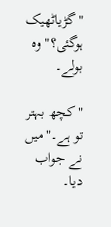"گڑیاٹھیک ہوگئی؟"وہ بولے۔

"کچھ بہتر تو ہے۔"میں نے جواب دیا۔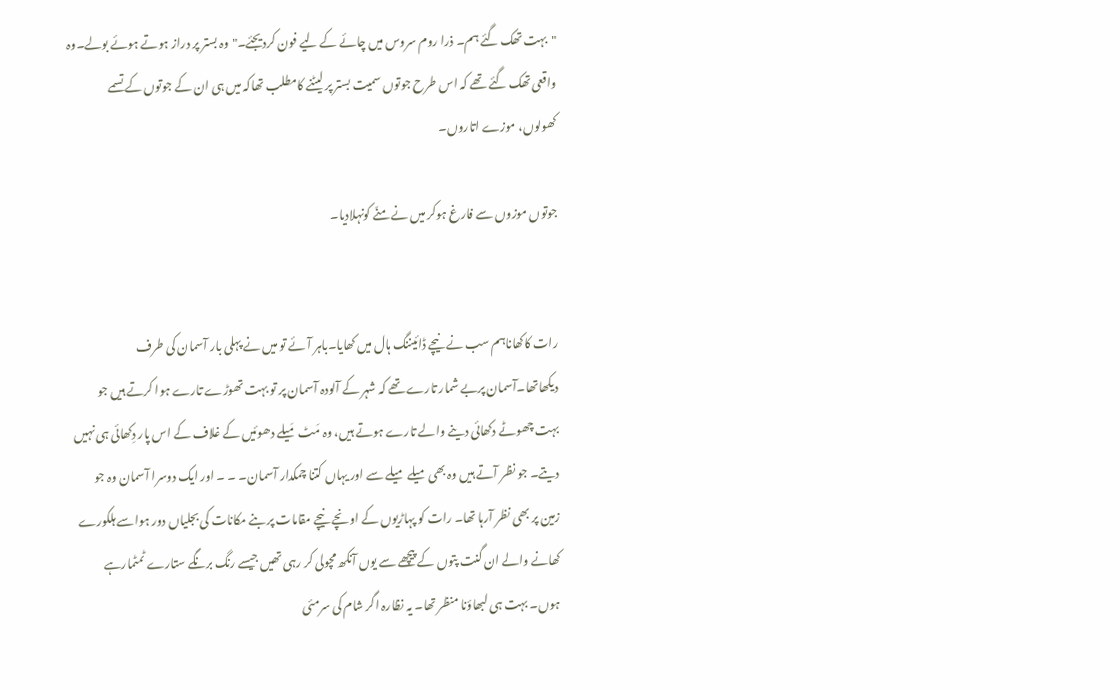"بہت تھک گئے ہم۔ ذرا روم سروس میں چائے کے لیے فون کردیجئے۔"وہ بستر پر دراز ہوتے ہوئے بولے۔وہ واقعی تھک گئے تھے کہ اس طرح جوتوں سمیت بستر پر لیٹنے کامطلب تھاکہ میں ہی ان کے جوتوں کے تسمے کھولوں، موزے اتاروں۔

جوتوں موزوں سے فارغ ہوکر میں نے منّے کونہلادیا۔


رات کاکھاناہم سب نے نیچے ڈائیننگ ہال میں کھایا۔باہر آئے تو میں نے پہلی بار آسمان کی طرف دیکھاتھا۔آسمان پربے شمار تارے تھے کہ شہر کے آلودہ آسمان پر تو بہت تھوڑے تارے ہوا کرتے ہیں جو بہت چھوٹے دکھائی دینے والے تارے ہوتے ہیں، وہ مَٹ مَیلے دھوئیں کے غلاف کے اس پار دِکھائی ہی نہیں دیتے۔ جو نظر آتے ہیں وہ بھی میلے میلے سے اور یہاں کتنا چمکدار آسمان۔ ۔ ۔ اور ایک دوسرا آسمان وہ جو زمین پر بھی نظر آرہا تھا۔ رات کو پہاڑیوں کے اونچے نیچے مقامات پر بنے مکانات کی بجلیاں دور ہواسے ہلکورے کھانے والے ان گنت پتوں کے پیچھے سے یوں آنکھ مچولی کر رہی تھیں جیسے رنگ برنگے ستارے ٹمٹمارہے ہوں۔ بہت ہی لبھاؤنا منظر تھا۔ یہ نظارہ اگر شام کی سرمئی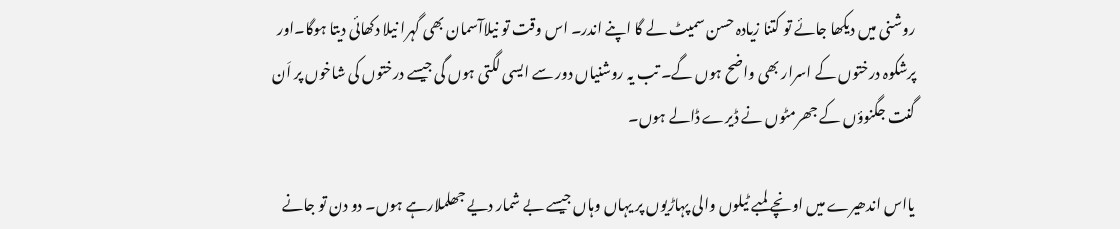روشنی میں دیکھا جائے تو کتنا زیادہ حسن سمیٹ لے گا اپنے اندر۔ اس وقت تو نیلاآسمان بھی گہرا نیلا دکھائی دیتا ہوگا۔اور پرشکوہ درختوں کے اسرار بھی واضح ہوں گے۔ تب یہ روشنیاں دور سے ایسی لگتی ہوں گی جیسے درختوں کی شاخوں پر اَن گنت جگنوؤں کے جھرمٹوں نے ڈیرے ڈالے ہوں۔

یااس اندھیرے میں اونچے لمبے ٹیلوں والی پہاڑیوں پر یہاں وہاں جیسے بے شمار دیے جھلملارہے ہوں۔ دو دن تو جانے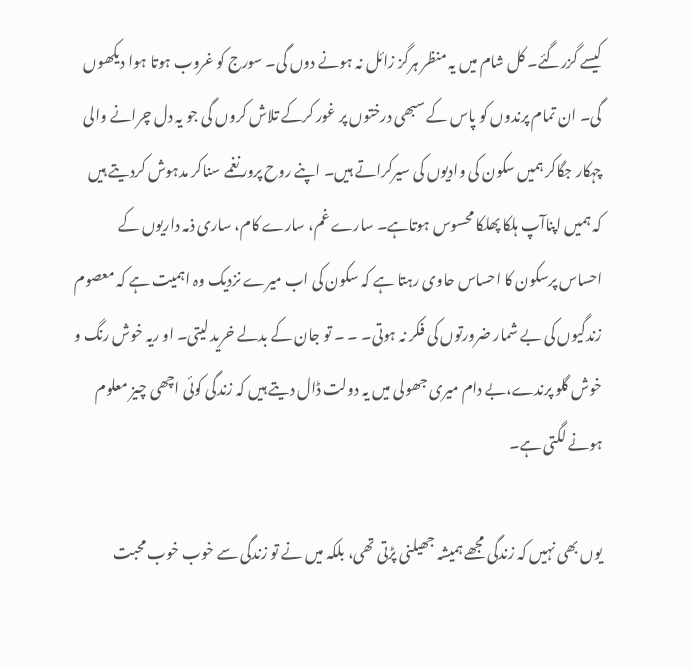کیسے گزرگئے۔ کل شام میں یہ منظر ہرگز زائل نہ ہونے دوں گی۔ سورج کو غروب ہوتا ہوا دیکھوں گی۔ ان تمام پرندوں کو پاس کے سبھی درختوں پر غور کرکے تلاش کروں گی جو یہ دل چرانے والی چہکار جگاکر ہمیں سکون کی وادیوں کی سیرکراتے ہیں۔ اپنے روح پرور نغمے سناکر مدہوش کردیتے ہیں کہ ہمیں اپناآپ ہلکا پھلکا محسوس ہوتاہے۔ سارے غم، سارے کام، ساری ذمہ داریوں کے احساس پرسکون کا احساس حاوی رہتا ہے کہ سکون کی اب میرے نزدیک وہ اہمیت ہے کہ معصوم زندگیوں کی بے شمار ضرورتوں کی فکر نہ ہوتی۔ ۔ ۔ تو جان کے بدلے خرید لیتی۔ او ریہ خوش رنگ و خوش گلو پرندے،بے دام میری جھولی میں یہ دولت ڈال دیتے ہیں کہ زندگی کوئی اچھی چیز معلوم ہونے لگتی ہے۔

یوں بھی نہیں کہ زندگی مجھے ہمیشہ جھیلنی پڑتی تھی، بلکہ میں نے تو زندگی سے خوب خوب محبت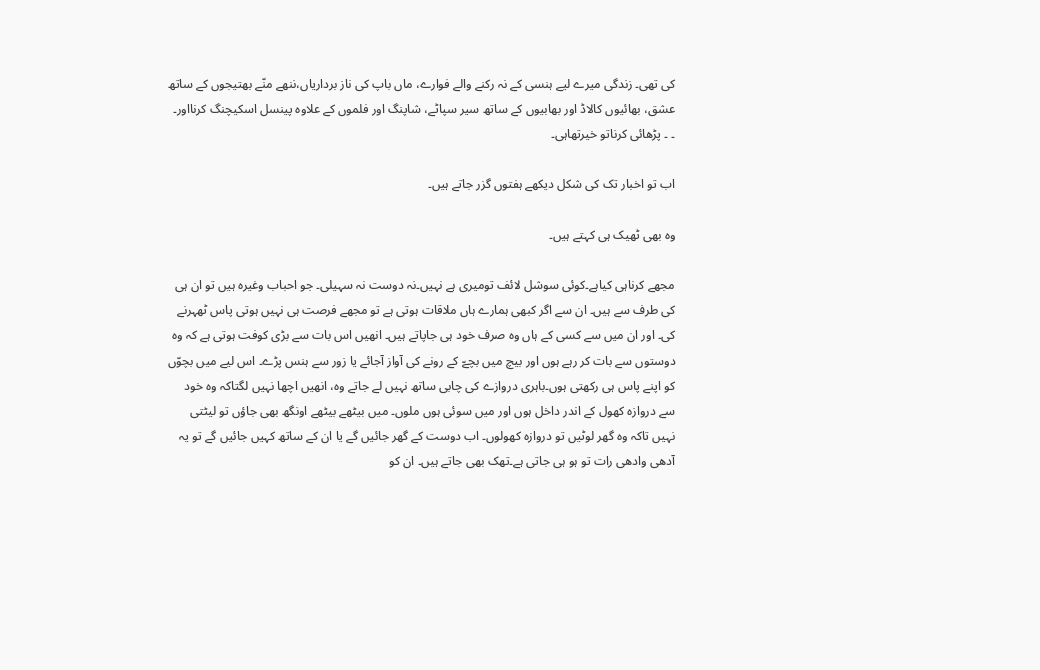کی تھی۔ زندگی میرے لیے ہنسی کے نہ رکنے والے فوارے، ماں باپ کی ناز برداریاں،ننھے منّے بھتیجوں کے ساتھ عشق، بھائیوں کالاڈ اور بھابیوں کے ساتھ سیر سپاٹے، شاپنگ اور فلموں کے علاوہ پینسل اسکیچنگ کرنااور۔ ۔ ۔ پڑھائی کرناتو خیرتھاہی۔

اب تو اخبار تک کی شکل دیکھے ہفتوں گزر جاتے ہیں۔

وہ بھی ٹھیک ہی کہتے ہیں۔

مجھے کرناہی کیاہے۔کوئی سوشل لائف تومیری ہے نہیں۔نہ دوست نہ سہیلی۔ جو احباب وغیرہ ہیں تو ان ہی کی طرف سے ہیں۔ ان سے اگر کبھی ہمارے ہاں ملاقات ہوتی ہے تو مجھے فرصت ہی نہیں ہوتی پاس ٹھہرنے کی۔ اور ان میں سے کسی کے ہاں وہ صرف خود ہی جاپاتے ہیں۔ انھیں اس بات سے بڑی کوفت ہوتی ہے کہ وہ دوستوں سے بات کر رہے ہوں اور بیچ میں بچےّ کے رونے کی آواز آجائے یا زور سے ہنس پڑے۔ اس لیے میں بچوّں کو اپنے پاس ہی رکھتی ہوں۔باہری دروازے کی چابی ساتھ نہیں لے جاتے وہ، انھیں اچھا نہیں لگتاکہ وہ خود سے دروازہ کھول کے اندر داخل ہوں اور میں سوئی ہوں ملوں۔ میں بیٹھے بیٹھے اونگھ بھی جاؤں تو لیٹتی نہیں تاکہ وہ گھر لوٹیں تو دروازہ کھولوں۔ اب دوست کے گھر جائیں گے یا ان کے ساتھ کہیں جائیں گے تو یہ آدھی وادھی رات تو ہو ہی جاتی ہے۔تھک بھی جاتے ہیں۔ ان کو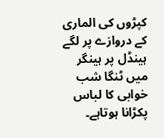کپڑوں کی الماری کے دروازے پر لگے ہینڈل پر ہینگر میں ٹنگا شب خوابی کا لباس پکڑانا ہوتاہے۔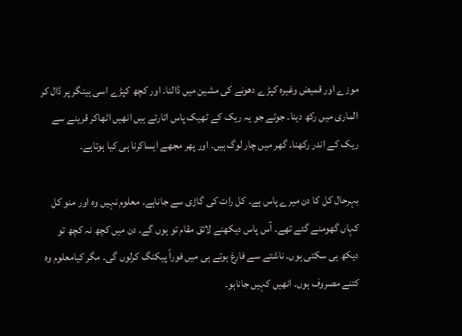موزے اور قمیض وغیرہ کپڑے دھونے کی مشین میں ڈالنا۔ اور کچھ کپڑے اسی ہینگر پر ڈال کر الماری میں رکھ دینا۔ جوتے جو یہ ریک کے ٹھیک پاس اتارتے ہیں انھیں اٹھاکر قرینے سے ریک کے اندر رکھنا۔ گھر میں چار لوگ ہیں۔ اور پھر مجھے ایساکرنا ہی کیا ہوتاہے۔

بہرحال کل کا دن میرے پاس ہے۔ کل رات کی گاڑی سے جاناہے۔ معلوم نہیں وہ اور منو کل کہاں گھومنے گئے تھے۔ آس پاس دیکھنے لائق مقام تو ہوں گے۔ دن میں کچھ نہ کچھ تو دیکھ ہی سکتی ہوں۔ ناشتے سے فارغ ہوتے ہی میں فوراً پیکنگ کرلوں گی۔ مگر کیامعلوم وہ کتنے مصروف ہوں۔ انھیں کہیں جاناہو۔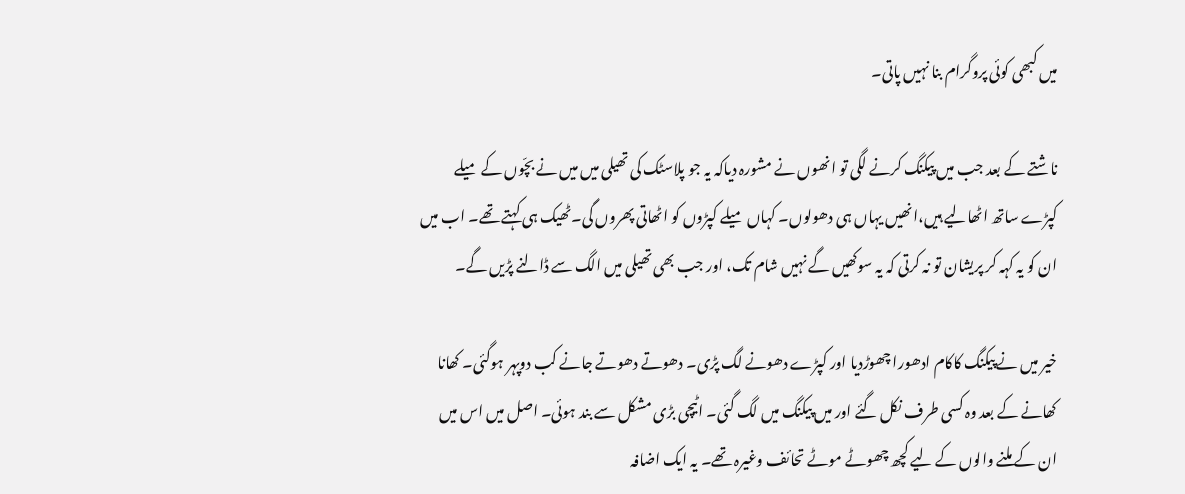میں کبھی کوئی پروگرام بنا نہیں پاتی۔

ناشتے کے بعد جب میں پیکنگ کرنے لگی تو انھوں نے مشورہ دیاکہ یہ جو پلاسٹک کی تھیلی میں میں نے بچّوں کے میلے کپڑے ساتھ اٹھالیے ہیں،انھیں یہاں ہی دھولوں۔ کہاں میلے کپڑوں کو اٹھاتی پھروں گی۔ٹھیک ہی کہتے تھے۔ اب میں ان کو یہ کہہ کر پریشان تو نہ کرتی کہ یہ سوکھیں گے نہیں شام تک، اور جب بھی تھیلی میں الگ سے ڈالنے پڑیں گے۔

خیر میں نے پیکنگ کاکام ادھورا چھوڑدیا اور کپڑے دھونے لگ پڑی۔ دھوتے دھوتے جانے کب دوپہر ہوگئی۔ کھانا کھانے کے بعد وہ کسی طرف نکل گئے اور میں پیکنگ میں لگ گئی۔ اٹیچی بڑی مشکل سے بند ہوئی۔ اصل میں اس میں ان کے ملنے والوں کے لیے کچھ چھوٹے موٹے تحائف وغیرہ تھے۔ یہ ایک اضافہ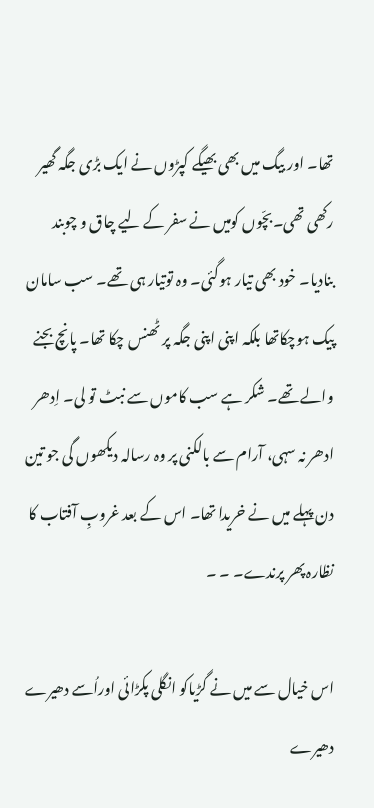تھا۔ اور بیگ میں بھی بھیگے کپڑوں نے ایک بڑی جگہ گھیر رکھی تھی۔بچّوں کومیں نے سفر کے لیے چاق و چوبند بنادیا۔ خود بھی تیار ہوگئی۔ وہ توتیار ہی تھے۔ سب سامان پیک ہوچکاتھا بلکہ اپنی اپنی جگہ پر ٹھنس چکا تھا۔ پانچ بجنے والے تھے۔ شکر ہے سب کاموں سے نبٹ تو لی۔ اِدھر ادھر نہ سہی، آرام سے بالکنی پر وہ رسالہ دیکھوں گی جو تین دن پہلے میں نے خریدا تھا۔ اس کے بعد غروبِ آفتاب کا نظارہ پھر پرندے۔ ۔ ۔

اس خیال سے میں نے گڑیاکو انگلی پکڑائی اوراُسے دھیرے دھیرے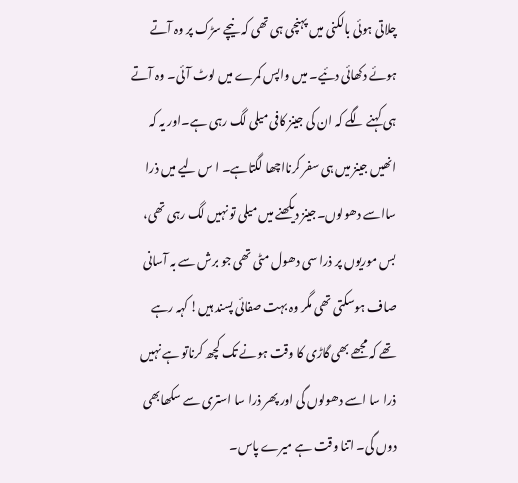چلاتی ہوئی بالکنی میں پہنچی ہی تھی کہ نیچے سڑک پر وہ آتے ہوئے دکھائی دئیے۔ میں واپس کمرے میں لوٹ آئی۔ وہ آتے ہی کہنے لگے کہ ان کی جینز کافی میلی لگ رہی ہے۔اور یہ کہ انھیں جینز میں ہی سفر کرنااچھا لگتاہے۔ ا س لیے میں ذرا سااسے دھولوں۔جینز دیکھنے میں میلی تو نہیں لگ رہی تھی، بس موریوں پر ذرا سی دھول مٹی تھی جو برش سے بہ آسانی صاف ہوسکتی تھی مگر وہ بہت صفائی پسند ہیں! کہہ رہے تھے کہ مجھے بھی گاڑی کا وقت ہونے تک کچھ کرناتو ہے نہیں ذرا سا اسے دھولوں گی اور پھر ذرا سا استری سے سکھابھی دوں گی۔ اتنا وقت ہے میرے پاس۔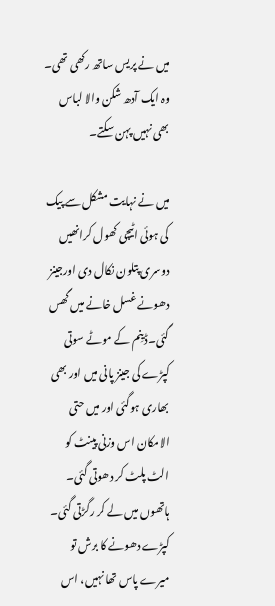میں نے پریس ساتھ رکھی تھی۔ وہ ایک آدھ شکن والا لباس بھی نہیں پہن سکتے۔

میں نے نہایت مشکل سے پیک کی ہوئی اٹیچی کھول کرانھیں دوسری پتلون نکال دی اورجینز دھونے غسل خانے میں گھس گئی۔ڈینِم کے موٹے سوتی کپڑے کی جینز پانی میں اور بھی بھاری ہوگئی اور میں حتی الامکان اس وزنی پینٹ کو الٹ پلٹ کر دھوتی گئی۔ ہاتھوں میں لے کر رگڑتی گئی۔ کپڑے دھونے کا برش تو میرے پاس تھا نہیں، اس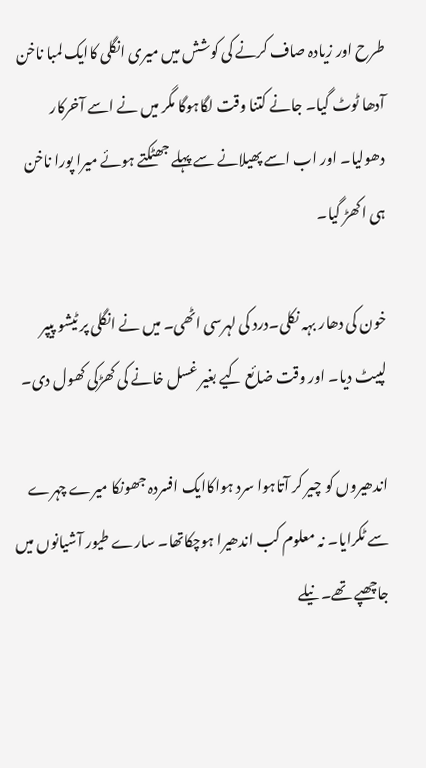طرح اور زیادہ صاف کرنے کی کوشش میں میری انگلی کاایک لمبا ناخن آدھا ٹوٹ گیا۔ جانے کتنا وقت لگاہوگا مگر میں نے اسے آخرکار دھولیا۔ اور اب اسے پھیلانے سے پہلے جھٹکتے ہوئے میرا پورا ناخن ہی اکھڑ گیا۔

خون کی دھار بہہ نکلی۔درد کی لہرسی اٹھی۔ میں نے انگلی پر ٹیشو پیپر لپیٹ دیا۔ اور وقت ضائع کیے بغیر غسل خانے کی کھڑکی کھول دی۔

اندھیروں کو چیر کر آتاہوا سرد ہواکاایک افسردہ جھونکا میرے چہرے سے ٹکرایا۔ نہ معلوم کب اندھیرا ہوچکاتھا۔ سارے طیور آشیانوں میں جاچھپے تھے۔ نیلے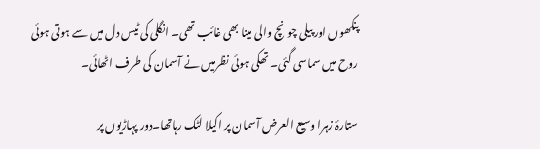پنکھوں اور پیلی چونچ والی مینا بھی غائب تھی۔ انگلی کی ٹیس دل میں سے ہوتی ہوئی روح میں سماسی گئی۔ تھکی ہوئی نظرمیں نے آسمان کی طرف اٹھائی۔

ستارۂ زہرا وسیع العرض آسمان پر اکیلا لٹک رہاتھا۔دور پہاڑیوں پر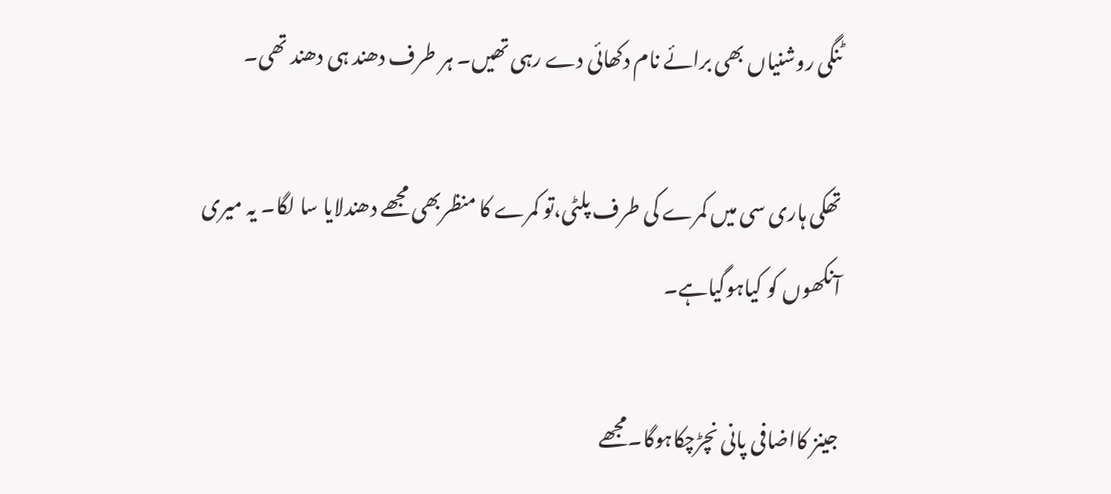ٹنگی روشنیاں بھی برائے نام دکھائی دے رہی تھیں۔ ہر طرف دھند ہی دھند تھی۔

تھکی ہاری سی میں کمرے کی طرف پلٹی،تو کمرے کا منظربھی مجھے دھندلایا سا لگا۔ یہ میری آنکھوں کو کیاہوگیاہے۔

جینز کااضافی پانی نچڑچکاہوگا۔مجھے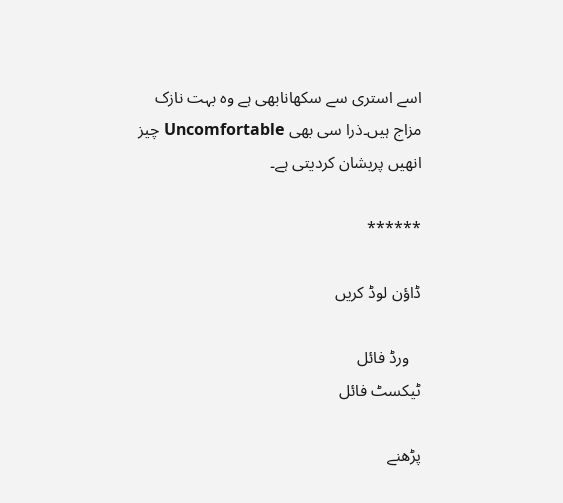اسے استری سے سکھانابھی ہے وہ بہت نازک مزاج ہیں۔ذرا سی بھی Uncomfortable چیز انھیں پریشان کردیتی ہے۔

******

ڈاؤن لوڈ کریں

   ورڈ فائل                                                                  ٹیکسٹ فائل

پڑھنے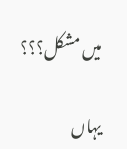میں مشکل؟؟؟

یہاں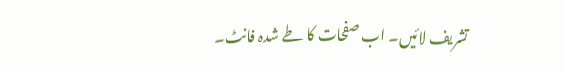تشریف لائیں۔ اب صفحات کا طے شدہ فانٹ۔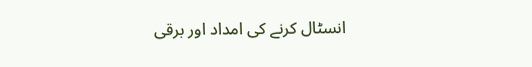انسٹال کرنے کی امداد اور برقی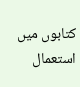کتابوں میں استعمال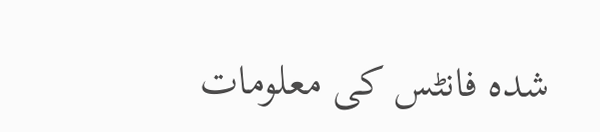شدہ فانٹس کی معلومات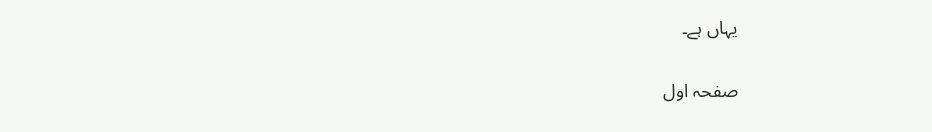یہاں ہے۔

صفحہ اول